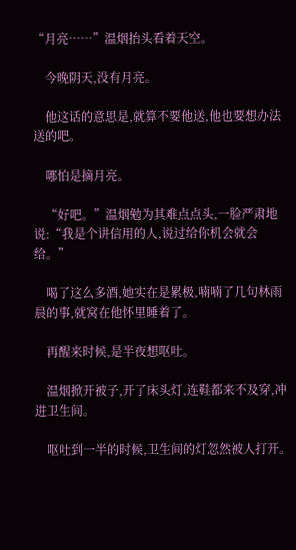“月亮……”温烟抬头看着天空。

    今晚阴天,没有月亮。

    他这话的意思是,就算不要他送,他也要想办法送的吧。

    哪怕是摘月亮。

    “好吧。”温烟勉为其难点点头,一脸严肃地说:“我是个讲信用的人,说过给你机会就会给。”

    喝了这么多酒,她实在是累极,喃喃了几句林雨晨的事,就窝在他怀里睡着了。

    再醒来时候,是半夜想呕吐。

    温烟掀开被子,开了床头灯,连鞋都来不及穿,冲进卫生间。

    呕吐到一半的时候,卫生间的灯忽然被人打开。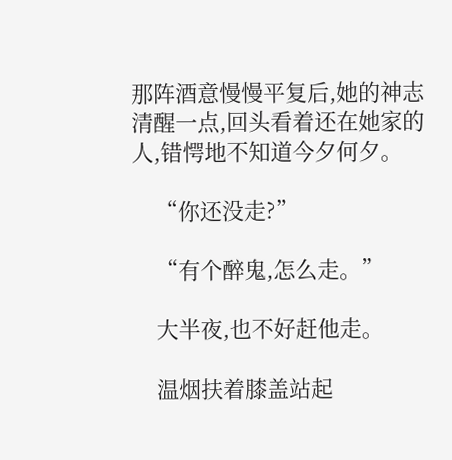那阵酒意慢慢平复后,她的神志清醒一点,回头看着还在她家的人,错愕地不知道今夕何夕。

    “你还没走?”

    “有个醉鬼,怎么走。”

    大半夜,也不好赶他走。

    温烟扶着膝盖站起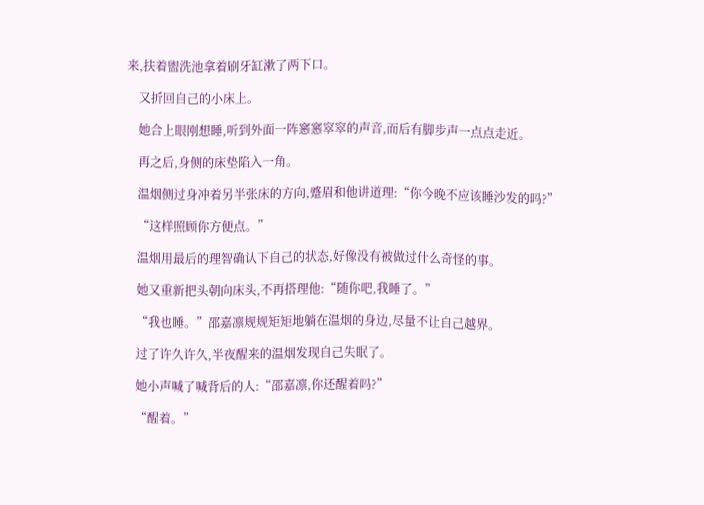来,扶着盥洗池拿着刷牙缸漱了两下口。

    又折回自己的小床上。

    她合上眼刚想睡,听到外面一阵窸窸窣窣的声音,而后有脚步声一点点走近。

    再之后,身侧的床垫陷入一角。

    温烟侧过身冲着另半张床的方向,蹙眉和他讲道理:“你今晚不应该睡沙发的吗?”

    “这样照顾你方便点。”

    温烟用最后的理智确认下自己的状态,好像没有被做过什么奇怪的事。

    她又重新把头朝向床头,不再搭理他:“随你吧,我睡了。”

    “我也睡。”邵嘉凛规规矩矩地躺在温烟的身边,尽量不让自己越界。

    过了许久许久,半夜醒来的温烟发现自己失眠了。

    她小声喊了喊背后的人:“邵嘉凛,你还醒着吗?”

    “醒着。”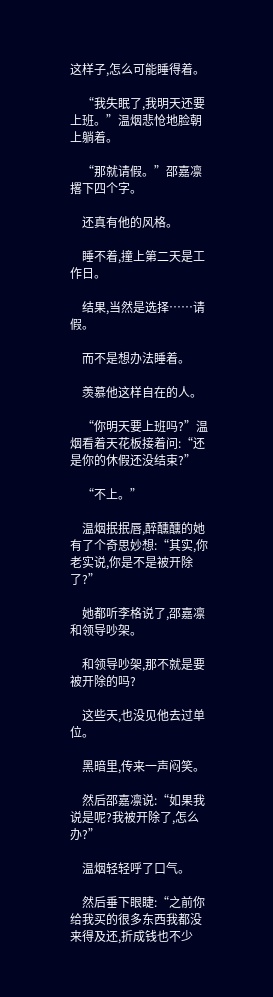这样子,怎么可能睡得着。

    “我失眠了,我明天还要上班。”温烟悲怆地脸朝上躺着。

    “那就请假。”邵嘉凛撂下四个字。

    还真有他的风格。

    睡不着,撞上第二天是工作日。

    结果,当然是选择……请假。

    而不是想办法睡着。

    羡慕他这样自在的人。

    “你明天要上班吗?”温烟看着天花板接着问:“还是你的休假还没结束?”

    “不上。”

    温烟抿抿唇,醉醺醺的她有了个奇思妙想:“其实,你老实说,你是不是被开除了?”

    她都听李格说了,邵嘉凛和领导吵架。

    和领导吵架,那不就是要被开除的吗?

    这些天,也没见他去过单位。

    黑暗里,传来一声闷笑。

    然后邵嘉凛说:“如果我说是呢?我被开除了,怎么办?”

    温烟轻轻呼了口气。

    然后垂下眼睫:“之前你给我买的很多东西我都没来得及还,折成钱也不少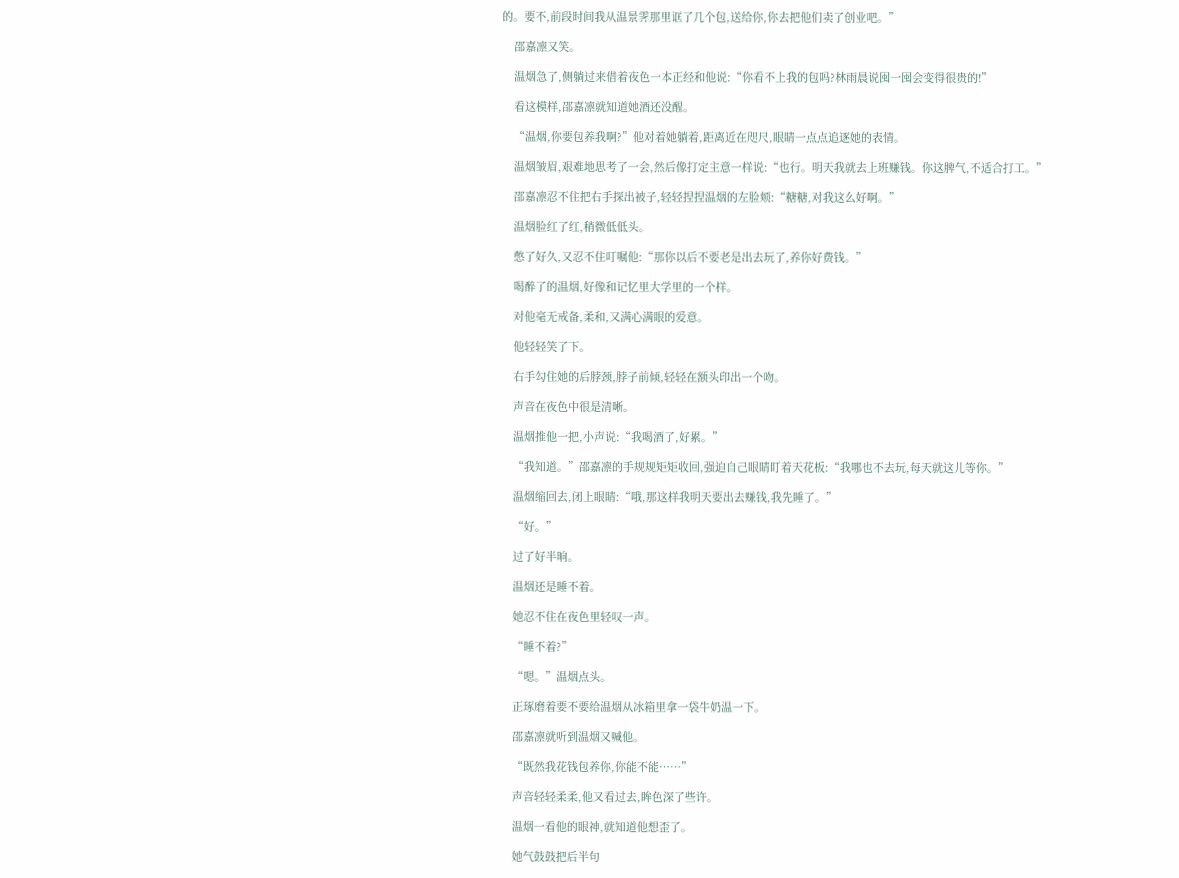的。要不,前段时间我从温景霁那里诓了几个包,送给你,你去把他们卖了创业吧。”

    邵嘉凛又笑。

    温烟急了,侧躺过来借着夜色一本正经和他说:“你看不上我的包吗?林雨晨说囤一囤会变得很贵的!”

    看这模样,邵嘉凛就知道她酒还没醒。

    “温烟,你要包养我啊?”他对着她躺着,距离近在咫尺,眼睛一点点追逐她的表情。

    温烟皱眉,艰难地思考了一会,然后像打定主意一样说:“也行。明天我就去上班赚钱。你这脾气,不适合打工。”

    邵嘉凛忍不住把右手探出被子,轻轻捏捏温烟的左脸颊:“糖糖,对我这么好啊。”

    温烟脸红了红,稍微低低头。

    憋了好久,又忍不住叮嘱他:“那你以后不要老是出去玩了,养你好费钱。”

    喝醉了的温烟,好像和记忆里大学里的一个样。

    对他毫无戒备,柔和,又满心满眼的爱意。

    他轻轻笑了下。

    右手勾住她的后脖颈,脖子前倾,轻轻在额头印出一个吻。

    声音在夜色中很是清晰。

    温烟推他一把,小声说:“我喝酒了,好累。”

    “我知道。”邵嘉凛的手规规矩矩收回,强迫自己眼睛盯着天花板:“我哪也不去玩,每天就这儿等你。”

    温烟缩回去,闭上眼睛:“哦,那这样我明天要出去赚钱,我先睡了。”

    “好。”

    过了好半晌。

    温烟还是睡不着。

    她忍不住在夜色里轻叹一声。

    “睡不着?”

    “嗯。”温烟点头。

    正琢磨着要不要给温烟从冰箱里拿一袋牛奶温一下。

    邵嘉凛就听到温烟又喊他。

    “既然我花钱包养你,你能不能……”

    声音轻轻柔柔,他又看过去,眸色深了些许。

    温烟一看他的眼神,就知道他想歪了。

    她气鼓鼓把后半句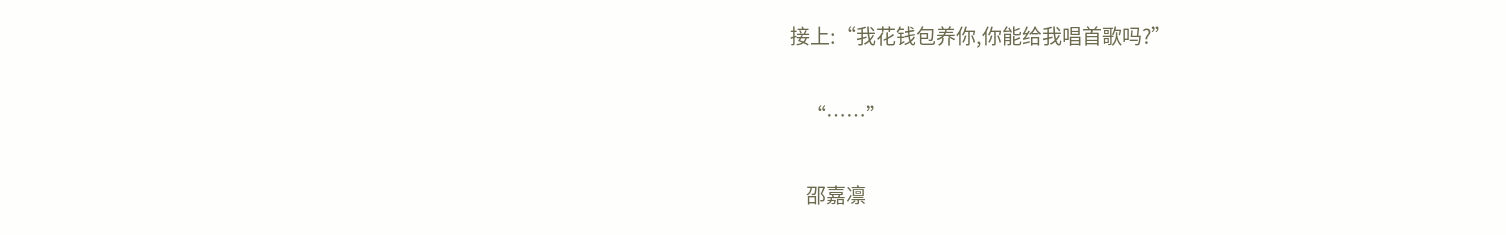接上:“我花钱包养你,你能给我唱首歌吗?”

    “……”

    邵嘉凛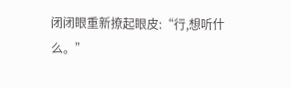闭闭眼重新撩起眼皮:“行,想听什么。”